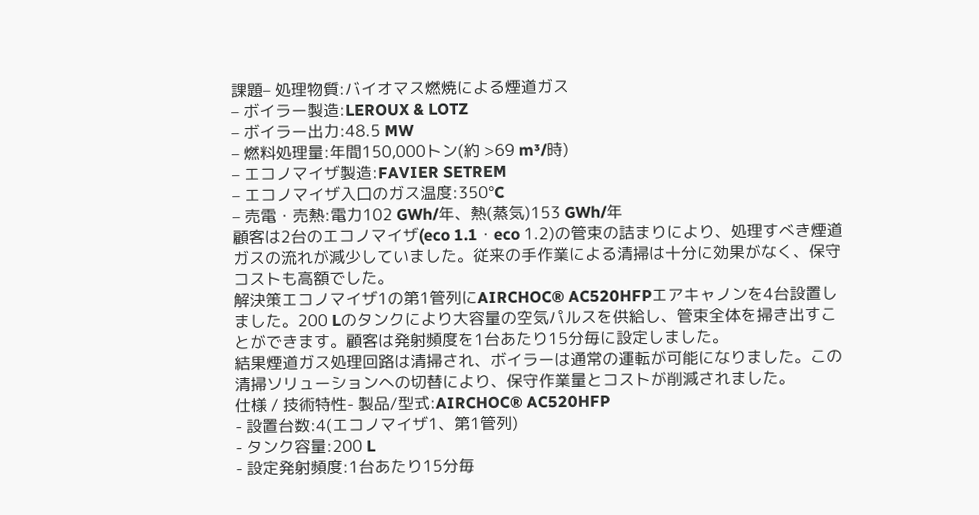課題– 処理物質:バイオマス燃焼による煙道ガス
– ボイラー製造:LEROUX & LOTZ
– ボイラー出力:48.5 MW
– 燃料処理量:年間150,000トン(約 >69 m³/時)
– エコノマイザ製造:FAVIER SETREM
– エコノマイザ入口のガス温度:350°C
– 売電・売熱:電力102 GWh/年、熱(蒸気)153 GWh/年
顧客は2台のエコノマイザ(eco 1.1・eco 1.2)の管束の詰まりにより、処理すべき煙道ガスの流れが減少していました。従来の手作業による清掃は十分に効果がなく、保守コストも高額でした。
解決策エコノマイザ1の第1管列にAIRCHOC® AC520HFPエアキャノンを4台設置しました。200 Lのタンクにより大容量の空気パルスを供給し、管束全体を掃き出すことができます。顧客は発射頻度を1台あたり15分毎に設定しました。
結果煙道ガス処理回路は清掃され、ボイラーは通常の運転が可能になりました。この清掃ソリューションへの切替により、保守作業量とコストが削減されました。
仕様 / 技術特性- 製品/型式:AIRCHOC® AC520HFP
- 設置台数:4(エコノマイザ1、第1管列)
- タンク容量:200 L
- 設定発射頻度:1台あたり15分毎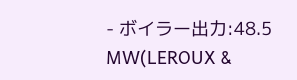- ボイラー出力:48.5 MW(LEROUX &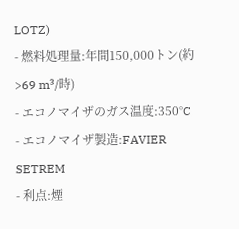LOTZ)
- 燃料処理量:年間150,000トン(約 >69 m³/時)
- エコノマイザのガス温度:350°C
- エコノマイザ製造:FAVIER SETREM
- 利点:煙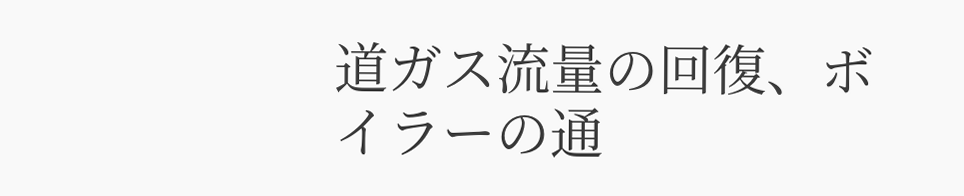道ガス流量の回復、ボイラーの通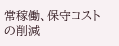常稼働、保守コストの削減